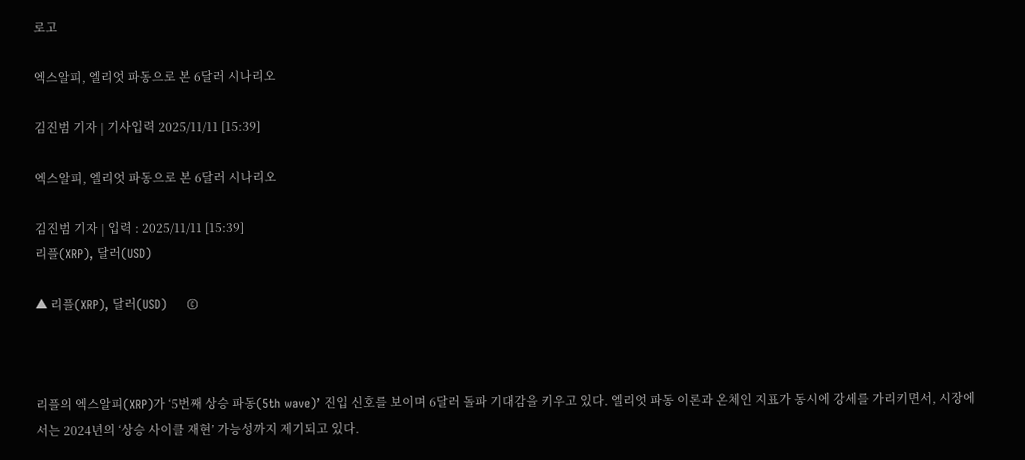로고

엑스알피, 엘리엇 파동으로 본 6달러 시나리오

김진범 기자 | 기사입력 2025/11/11 [15:39]

엑스알피, 엘리엇 파동으로 본 6달러 시나리오

김진범 기자 | 입력 : 2025/11/11 [15:39]
리플(XRP), 달러(USD)

▲ 리플(XRP), 달러(USD)     ©



리플의 엑스알피(XRP)가 ‘5번째 상승 파동(5th wave)’ 진입 신호를 보이며 6달러 돌파 기대감을 키우고 있다. 엘리엇 파동 이론과 온체인 지표가 동시에 강세를 가리키면서, 시장에서는 2024년의 ‘상승 사이클 재현’ 가능성까지 제기되고 있다.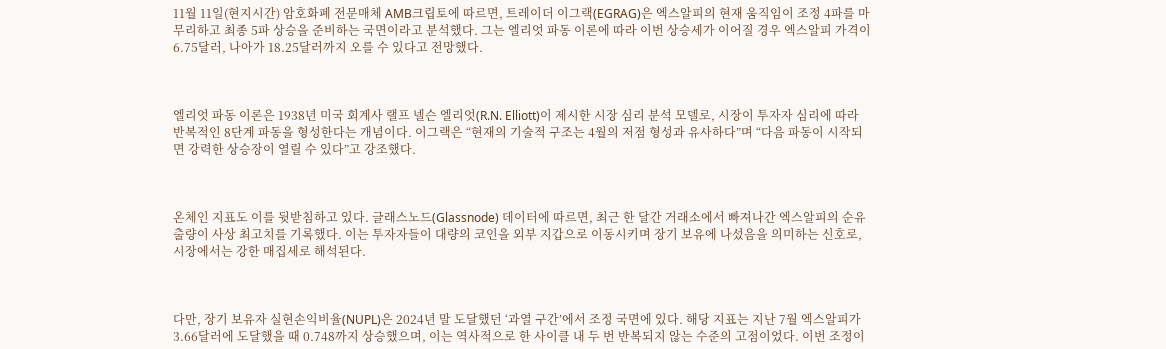11월 11일(현지시간) 암호화폐 전문매체 AMB크립토에 따르면, 트레이더 이그랙(EGRAG)은 엑스알피의 현재 움직임이 조정 4파를 마무리하고 최종 5파 상승을 준비하는 국면이라고 분석했다. 그는 엘리엇 파동 이론에 따라 이번 상승세가 이어질 경우 엑스알피 가격이 6.75달러, 나아가 18.25달러까지 오를 수 있다고 전망했다.



엘리엇 파동 이론은 1938년 미국 회계사 랠프 넬슨 엘리엇(R.N. Elliott)이 제시한 시장 심리 분석 모델로, 시장이 투자자 심리에 따라 반복적인 8단계 파동을 형성한다는 개념이다. 이그랙은 “현재의 기술적 구조는 4월의 저점 형성과 유사하다”며 “다음 파동이 시작되면 강력한 상승장이 열릴 수 있다”고 강조했다.



온체인 지표도 이를 뒷받침하고 있다. 글래스노드(Glassnode) 데이터에 따르면, 최근 한 달간 거래소에서 빠져나간 엑스알피의 순유출량이 사상 최고치를 기록했다. 이는 투자자들이 대량의 코인을 외부 지갑으로 이동시키며 장기 보유에 나섰음을 의미하는 신호로, 시장에서는 강한 매집세로 해석된다.



다만, 장기 보유자 실현손익비율(NUPL)은 2024년 말 도달했던 ‘과열 구간’에서 조정 국면에 있다. 해당 지표는 지난 7월 엑스알피가 3.66달러에 도달했을 때 0.748까지 상승했으며, 이는 역사적으로 한 사이클 내 두 번 반복되지 않는 수준의 고점이었다. 이번 조정이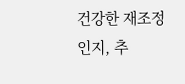건강한 재조정인지, 추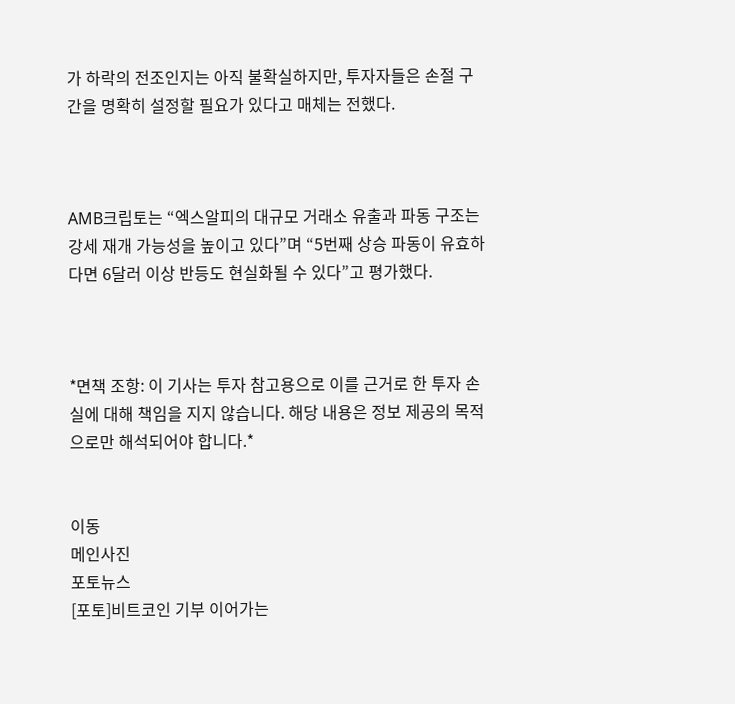가 하락의 전조인지는 아직 불확실하지만, 투자자들은 손절 구간을 명확히 설정할 필요가 있다고 매체는 전했다.



AMB크립토는 “엑스알피의 대규모 거래소 유출과 파동 구조는 강세 재개 가능성을 높이고 있다”며 “5번째 상승 파동이 유효하다면 6달러 이상 반등도 현실화될 수 있다”고 평가했다.



*면책 조항: 이 기사는 투자 참고용으로 이를 근거로 한 투자 손실에 대해 책임을 지지 않습니다. 해당 내용은 정보 제공의 목적으로만 해석되어야 합니다.*


이동
메인사진
포토뉴스
[포토]비트코인 기부 이어가는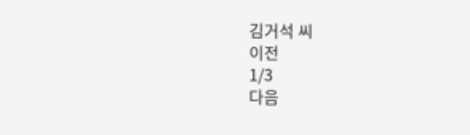김거석 씨
이전
1/3
다음